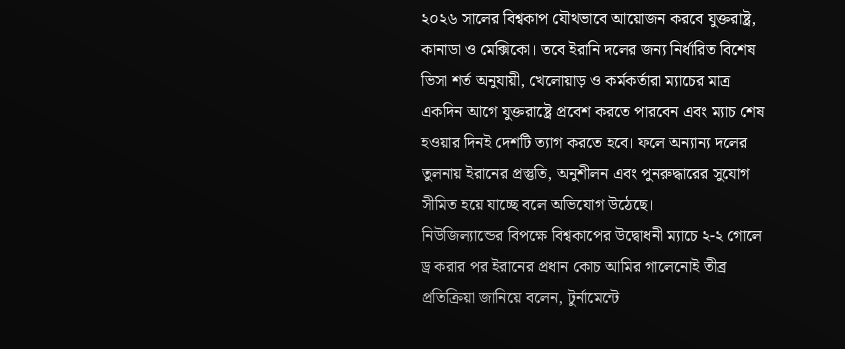২০২৬ সালের বিশ্বকাপ যৌথভাবে আয়োজন করবে যুক্তরাষ্ট্র, কানাডা ও মেক্সিকো। তবে ইরানি দলের জন্য নির্ধারিত বিশেষ ভিসা শর্ত অনুযায়ী, খেলোয়াড় ও কর্মকর্তারা ম্যাচের মাত্র একদিন আগে যুক্তরাষ্ট্রে প্রবেশ করতে পারবেন এবং ম্যাচ শেষ হওয়ার দিনই দেশটি ত্যাগ করতে হবে। ফলে অন্যান্য দলের তুলনায় ইরানের প্রস্তুতি, অনুশীলন এবং পুনরুদ্ধারের সুযোগ সীমিত হয়ে যাচ্ছে বলে অভিযোগ উঠেছে।
নিউজিল্যান্ডের বিপক্ষে বিশ্বকাপের উদ্বোধনী ম্যাচে ২-২ গোলে ড্র করার পর ইরানের প্রধান কোচ আমির গালেনোই তীব্র প্রতিক্রিয়া জানিয়ে বলেন, টুর্নামেন্টে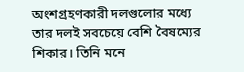অংশগ্রহণকারী দলগুলোর মধ্যে তার দলই সবচেয়ে বেশি বৈষম্যের শিকার। তিনি মনে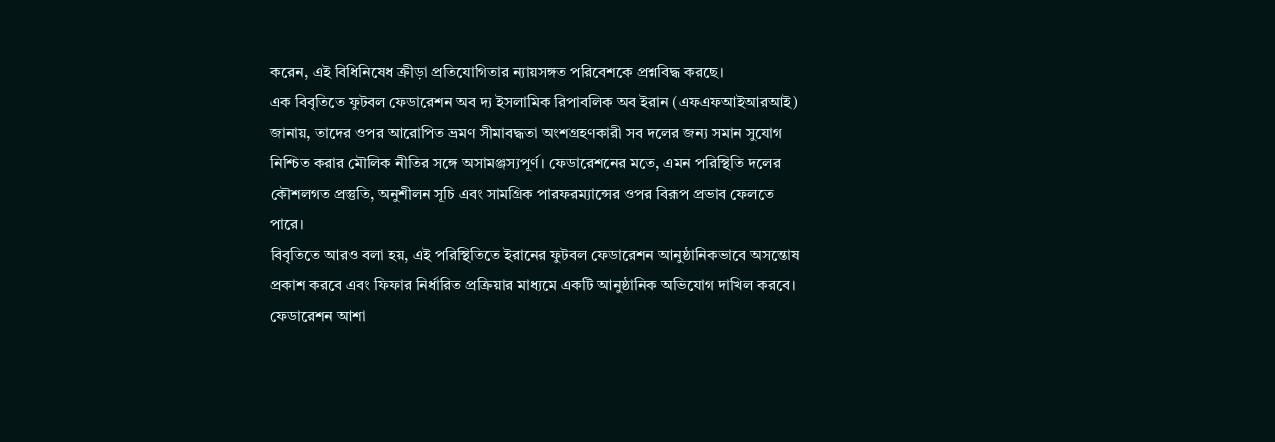করেন, এই বিধিনিষেধ ক্রীড়া প্রতিযোগিতার ন্যায়সঙ্গত পরিবেশকে প্রশ্নবিদ্ধ করছে।
এক বিবৃতিতে ফুটবল ফেডারেশন অব দ্য ইসলামিক রিপাবলিক অব ইরান (এফএফআইআরআই) জানায়, তাদের ওপর আরোপিত ভ্রমণ সীমাবদ্ধতা অংশগ্রহণকারী সব দলের জন্য সমান সুযোগ নিশ্চিত করার মৌলিক নীতির সঙ্গে অসামঞ্জস্যপূর্ণ। ফেডারেশনের মতে, এমন পরিস্থিতি দলের কৌশলগত প্রস্তুতি, অনুশীলন সূচি এবং সামগ্রিক পারফরম্যান্সের ওপর বিরূপ প্রভাব ফেলতে পারে।
বিবৃতিতে আরও বলা হয়, এই পরিস্থিতিতে ইরানের ফুটবল ফেডারেশন আনুষ্ঠানিকভাবে অসন্তোষ প্রকাশ করবে এবং ফিফার নির্ধারিত প্রক্রিয়ার মাধ্যমে একটি আনুষ্ঠানিক অভিযোগ দাখিল করবে। ফেডারেশন আশা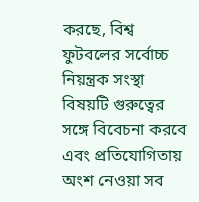করছে, বিশ্ব ফুটবলের সর্বোচ্চ নিয়ন্ত্রক সংস্থা বিষয়টি গুরুত্বের সঙ্গে বিবেচনা করবে এবং প্রতিযোগিতায় অংশ নেওয়া সব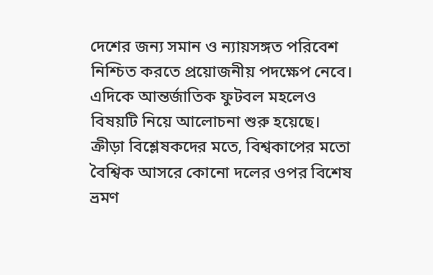দেশের জন্য সমান ও ন্যায়সঙ্গত পরিবেশ নিশ্চিত করতে প্রয়োজনীয় পদক্ষেপ নেবে।
এদিকে আন্তর্জাতিক ফুটবল মহলেও বিষয়টি নিয়ে আলোচনা শুরু হয়েছে। ক্রীড়া বিশ্লেষকদের মতে, বিশ্বকাপের মতো বৈশ্বিক আসরে কোনো দলের ওপর বিশেষ ভ্রমণ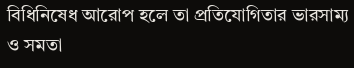বিধিনিষেধ আরোপ হলে তা প্রতিযোগিতার ভারসাম্য ও সমতা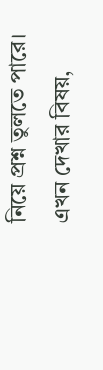নিয়ে প্রশ্ন তুলতে পারে। এখন দেখার বিষয়,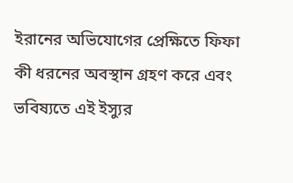ইরানের অভিযোগের প্রেক্ষিতে ফিফা কী ধরনের অবস্থান গ্রহণ করে এবং ভবিষ্যতে এই ইস্যুর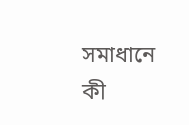সমাধানে কী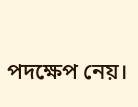পদক্ষেপ নেয়।